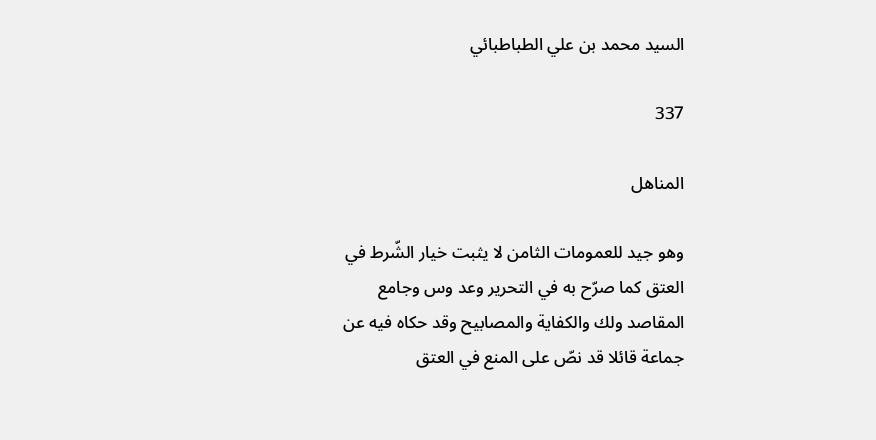السيد محمد بن علي الطباطبائي

337

المناهل

وهو جيد للعمومات الثامن لا يثبت خيار الشّرط في العتق كما صرّح به في التحرير وعد وس وجامع المقاصد ولك والكفاية والمصابيح وقد حكاه فيه عن جماعة قائلا قد نصّ على المنع في العتق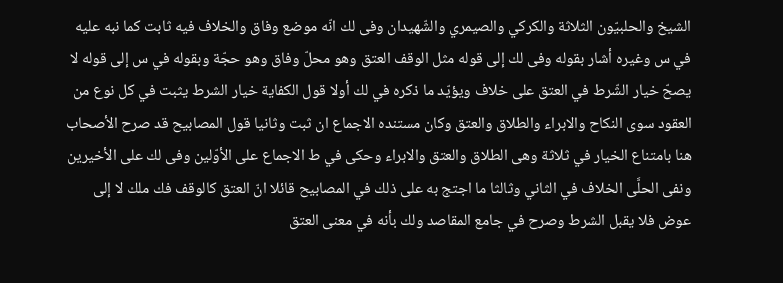الشيخ والحلبيّون الثلاثة والكركي والصيمري والشّهيدان وفى لك انّه موضع وفاق والخلاف فيه ثابت كما نبه عليه في س وغيره أشار بقوله وفى لك إلى قوله مثل الوقف العتق وهو محلّ وفاق وهو حجّة وبقوله في س إلى قوله لا يصحّ خيار الشّرط في العتق على خلاف ويؤيّد ما ذكره في لك أولا قول الكفاية خيار الشرط يثبت في كل نوع من العقود سوى النكاح والابراء والطلاق والعتق وكان مستنده الاجماع ان ثبت وثانيا قول المصابيح قد صرح الأصحاب هنا بامتناع الخيار في ثلاثة وهى الطلاق والعتق والابراء وحكى في ط الاجماع على الأوّلين وفى لك على الأخيرين ونفى الحلَّى الخلاف في الثاني وثالثا ما اجتج به على ذلك في المصابيح قائلا انّ العتق كالوقف فك ملك لا إلى عوض فلا يقبل الشرط وصرح في جامع المقاصد ولك بأنه في معنى العتق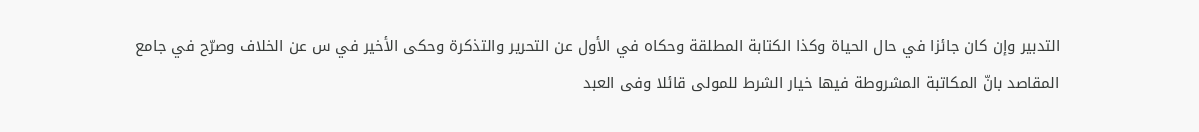التدبير وإن كان جائزا في حال الحياة وكذا الكتابة المطلقة وحكاه في الأول عن التحرير والتذكرة وحكى الأخير في س عن الخلاف وصرّح في جامع المقاصد بانّ المكاتبة المشروطة فيها خيار الشرط للمولى قائلا وفى العبد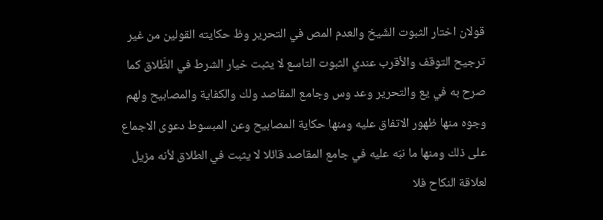قولان اختار الثبوت الشّيخ والعدم المص في التحرير وظ حكايته القولين من غير ترجيح التوقف والأقرب عندي الثبوت التاسع لا يثبت خيار الشرط في الطَّلاق كما صرح به في يع والتحرير وعد وس وجامع المقاصد ولك والكفاية والمصابيح ولهم وجوه منها ظهور الاتفاق عليه ومنها حكاية المصابيح وعن المبسوط دعوى الاجماع على ذلك ومنها ما نبّه عليه في جامع المقاصد قائلا لا يثبت في الطلاق لأنه مزيل لعلاقة النكاح فلا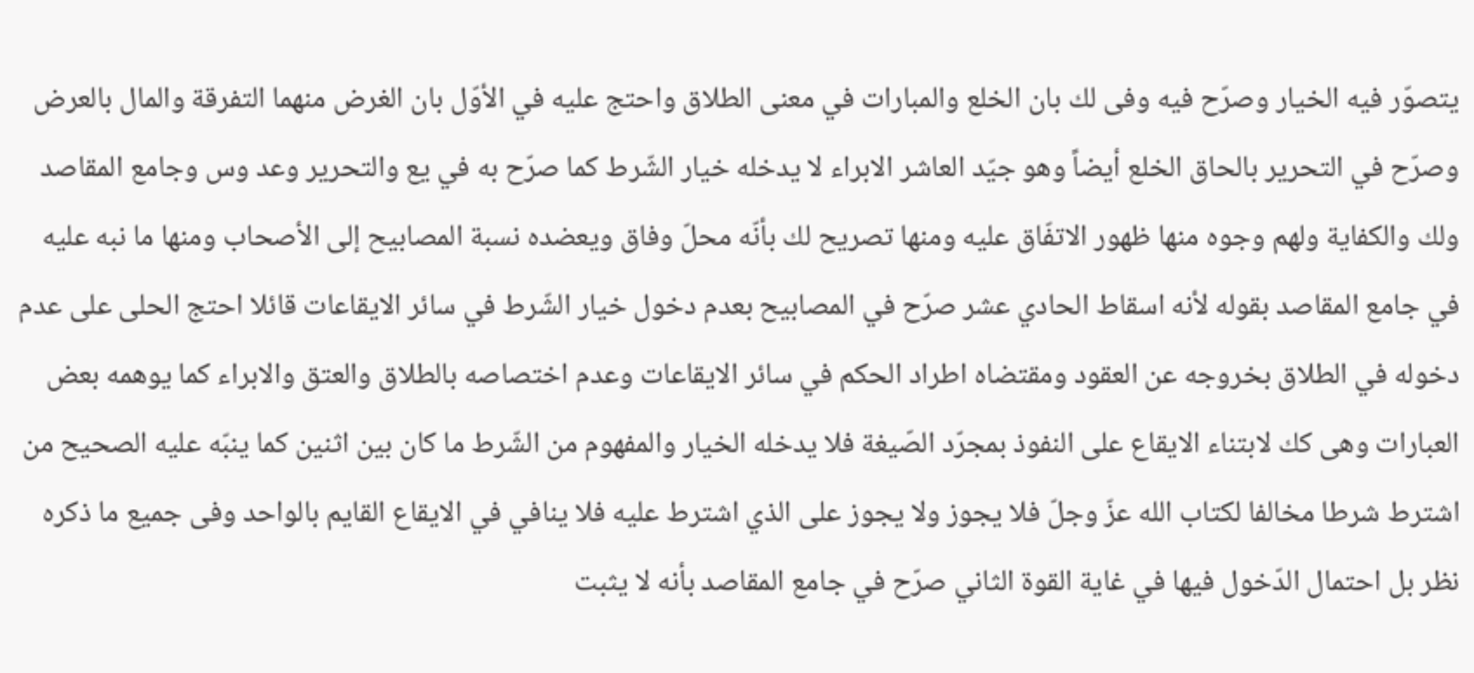يتصوّر فيه الخيار وصرّح فيه وفى لك بان الخلع والمبارات في معنى الطلاق واحتج عليه في الأوّل بان الغرض منهما التفرقة والمال بالعرض وصرّح في التحرير بالحاق الخلع أيضاً وهو جيّد العاشر الابراء لا يدخله خيار الشّرط كما صرّح به في يع والتحرير وعد وس وجامع المقاصد ولك والكفاية ولهم وجوه منها ظهور الاتفّاق عليه ومنها تصريح لك بأنّه محلّ وفاق ويعضده نسبة المصابيح إلى الأصحاب ومنها ما نبه عليه في جامع المقاصد بقوله لأنه اسقاط الحادي عشر صرّح في المصابيح بعدم دخول خيار الشّرط في سائر الايقاعات قائلا احتج الحلى على عدم دخوله في الطلاق بخروجه عن العقود ومقتضاه اطراد الحكم في سائر الايقاعات وعدم اختصاصه بالطلاق والعتق والابراء كما يوهمه بعض العبارات وهى كك لابتناء الايقاع على النفوذ بمجرّد الصّيغة فلا يدخله الخيار والمفهوم من الشّرط ما كان بين اثنين كما ينبّه عليه الصحيح من اشترط شرطا مخالفا لكتاب الله عزّ وجلّ فلا يجوز ولا يجوز على الذي اشترط عليه فلا ينافي في الايقاع القايم بالواحد وفى جميع ما ذكره نظر بل احتمال الدّخول فيها في غاية القوة الثاني صرّح في جامع المقاصد بأنه لا يثبت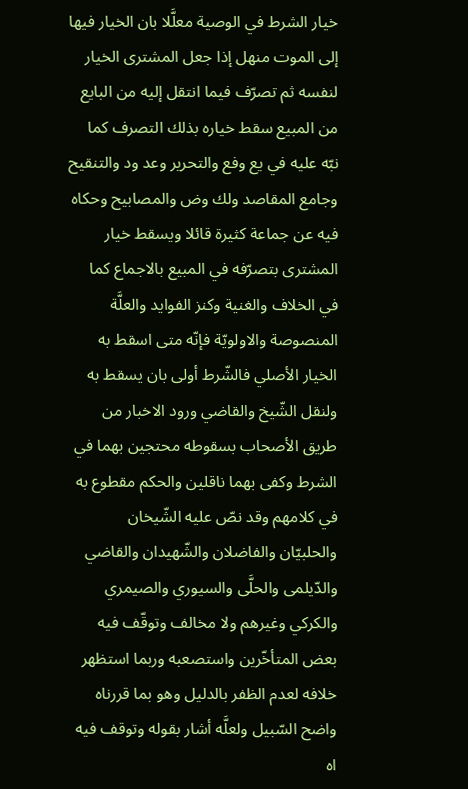خيار الشرط في الوصية معلَّلا بان الخيار فيها إلى الموت منهل إذا جعل المشترى الخيار لنفسه ثم تصرّف فيما انتقل إليه من البايع من المبيع سقط خياره بذلك التصرف كما نبّه عليه في يع وفع والتحرير وعد ود والتنقيح وجامع المقاصد ولك وض والمصابيح وحكاه فيه عن جماعة كثيرة قائلا ويسقط خيار المشترى بتصرّفه في المبيع بالاجماع كما في الخلاف والغنية وكنز الفوايد والعلَّة المنصوصة والاولويّة فإنّه متى اسقط به الخيار الأصلي فالشّرط أولى بان يسقط به ولنقل الشّيخ والقاضي ورود الاخبار من طريق الأصحاب بسقوطه محتجين بهما في الشرط وكفى بهما ناقلين والحكم مقطوع به في كلامهم وقد نصّ عليه الشّيخان والحلبيّان والفاضلان والشّهيدان والقاضي والدّيلمى والحلَّى والسيوري والصيمري والكركي وغيرهم ولا مخالف وتوقّف فيه بعض المتأخّرين واستصعبه وربما استظهر خلافه لعدم الظفر بالدليل وهو بما قررناه واضح السّبيل ولعلَّه أشار بقوله وتوقف فيه اه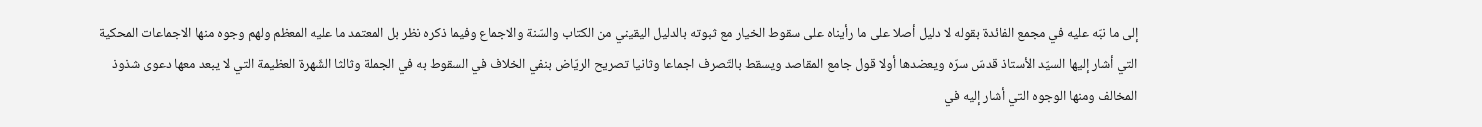إلى ما نبّه عليه في مجمع الفائدة بقوله لا دليل أصلا على ما رأيناه على سقوط الخيار مع ثبوته بالدليل اليقيني من الكتاب والسّنة والاجماع وفيما ذكره نظر بل المعتمد ما عليه المعظم ولهم وجوه منها الاجماعات المحكية التي أشار إليها السيّد الأستاذ قدسّ سرّه ويعضدها أولا قول جامع المقاصد ويسقط بالتّصرف اجماعا وثانيا تصريح الريّاض بنفي الخلاف في السقوط به في الجملة وثالثا الشّهرة العظيمة التي لا يبعد معها دعوى شذوذ المخالف ومنها الوجوه التي أشار إليه في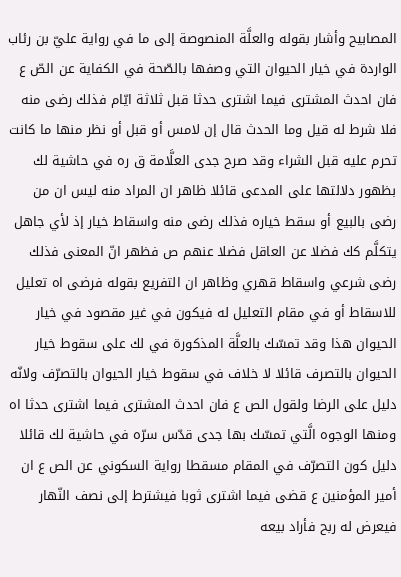المصابيح وأشار بقوله والعلَّة المنصوصة إلى ما في رواية عليّ بن رئاب الواردة في خيار الحيوان التي وصفها بالصّحة في الكفاية عن الصّ ع فان احدث المشترى فيما اشترى حدثا قبل ثلاثة ايّام فذلك رضى منه فلا شرط له قيل وما الحدث قال إن لامس أو قبل أو نظر منها ما كانت تحرم عليه قبل الشراء وقد صرح جدى العلَّامة ق ره في حاشية لك بظهور دلالتها على المدعى قائلا ظاهر ان المراد منه ليس ان من رضى بالبيع أو سقط خياره فذلك رضى منه واسقاط خيار إذ لأي جاهل يتكلَّم كك فضلا عن العاقل فضلا عنهم ص فظهر انّ المعنى فذلك رضى شرعي واسقاط قهري وظاهر ان التفريع بقوله فرضى اه تعليل للاسقاط أو في مقام التعليل له فيكون في غير مقصود في خيار الحيوان هذا وقد تمسّك بالعلَّة المذكورة في لك على سقوط خيار الحيوان بالتصرف قائلا لا خلاف في سقوط خيار الحيوان بالتصرّف ولانّه دليل على الرضا ولقول الص ع فان احدث المشترى فيما اشترى حدثا اه ومنها الوجوه الَّتي تمسّك بها جدى قدّس سرّه في حاشية لك قائلا دليل كون التصرّف في المقام مسقطا رواية السكوني عن الص ع ان أمير المؤمنين ع قضى فيما اشترى ثوبا فيشترط إلى نصف النّهار فيعرض له ربح فأراد بيعه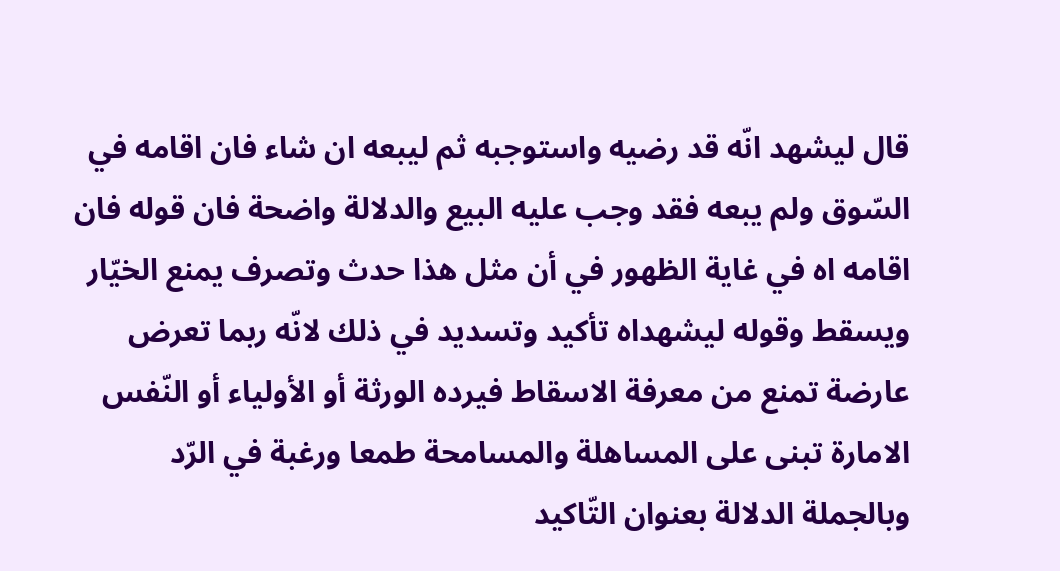قال ليشهد انّه قد رضيه واستوجبه ثم ليبعه ان شاء فان اقامه في السّوق ولم يبعه فقد وجب عليه البيع والدلالة واضحة فان قوله فان اقامه اه في غاية الظهور في أن مثل هذا حدث وتصرف يمنع الخيّار ويسقط وقوله ليشهداه تأكيد وتسديد في ذلك لانّه ربما تعرض عارضة تمنع من معرفة الاسقاط فيرده الورثة أو الأولياء أو النّفس الامارة تبنى على المساهلة والمسامحة طمعا ورغبة في الرّد وبالجملة الدلالة بعنوان التّاكيد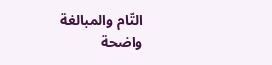التّام والمبالغة واضحة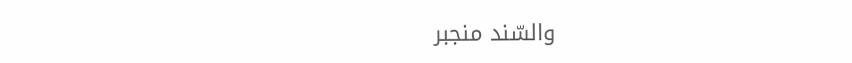والسّند منجبر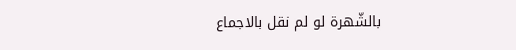بالشّهرة لو لم نقل بالاجماع